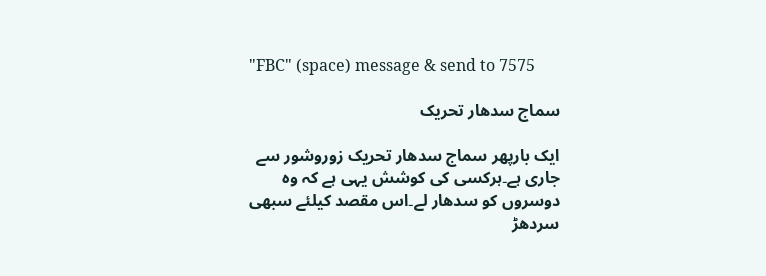"FBC" (space) message & send to 7575

سماج سدھار تحریک

ایک بارپھر سماج سدھار تحریک زوروشور سے جاری ہے۔ہرکسی کی کوشش یہی ہے کہ وہ دوسروں کو سدھار لے۔اس مقصد کیلئے سبھی سردھڑ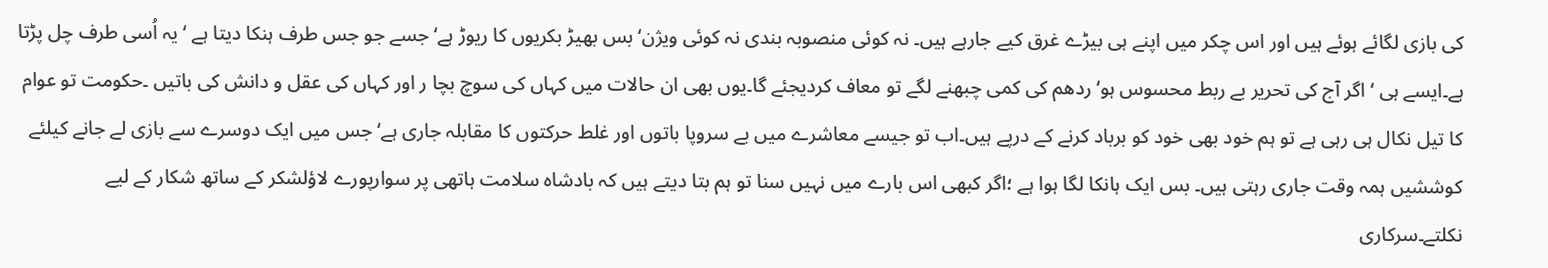کی بازی لگائے ہوئے ہیں اور اس چکر میں اپنے ہی بیڑے غرق کیے جارہے ہیں۔ نہ کوئی منصوبہ بندی نہ کوئی ویژن‘بس بھیڑ بکریوں کا ریوڑ ہے‘ جسے جو جس طرف ہنکا دیتا ہے ‘ یہ اُسی طرف چل پڑتا ہے۔ایسے ہی ‘اگر آج کی تحریر بے ربط محسوس ہو‘ ردھم کی کمی چبھنے لگے تو معاف کردیجئے گا۔یوں بھی ان حالات میں کہاں کی سوچ بچا ر اور کہاں کی عقل و دانش کی باتیں ۔حکومت تو عوام کا تیل نکال ہی رہی ہے تو ہم خود بھی خود کو برباد کرنے کے درپے ہیں۔اب تو جیسے معاشرے میں بے سروپا باتوں اور غلط حرکتوں کا مقابلہ جاری ہے‘ جس میں ایک دوسرے سے بازی لے جانے کیلئے کوششیں ہمہ وقت جاری رہتی ہیں۔ بس ایک ہانکا لگا ہوا ہے ؛اگر کبھی اس بارے میں نہیں سنا تو ہم بتا دیتے ہیں کہ بادشاہ سلامت ہاتھی پر سوارپورے لاؤلشکر کے ساتھ شکار کے لیے نکلتے۔سرکاری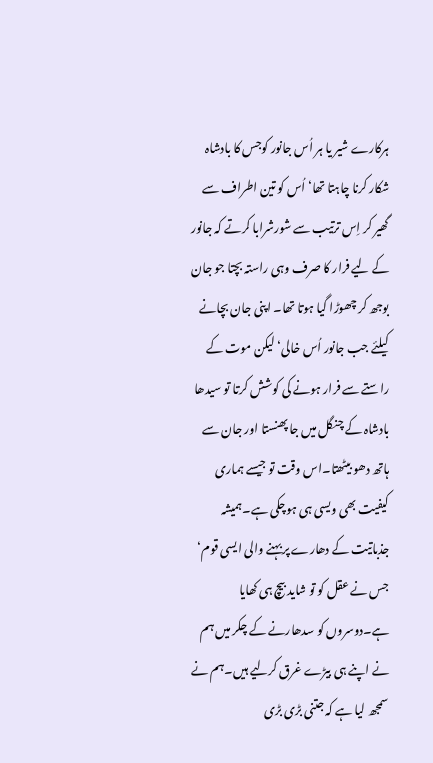ہرکارے شیر یا ہر اُس جانور کوجس کا بادشاہ شکار کرنا چاہتا تھا‘ اُس کو تین اطراف سے گھیر کر اِس ترتیب سے شورشرابا کرتے کہ جانور کے لیے فرار کا صرف وہی راستہ بچتا جو جان بوجھ کر چھوڑا گیا ہوتا تھا۔ اپنی جان بچانے کیلئے جب جانور اُس خالی‘ لیکن موت کے راستے سے فرار ہونے کی کوشش کرتا تو سیدھا بادشاہ کے چنگل میں جا پھنستا اور جان سے ہاتھ دھو بیٹھتا۔اس وقت تو جیسے ہماری کیفیت بھی ویسی ہی ہوچکی ہے۔ہمیشہ جذباتیت کے دھارے پر بہنے والی ایسی قوم‘ جس نے عقل کو تو شاید بیچ ہی کھایا ہے۔دوسروں کو سدھارنے کے چکر میں ہم نے اپنے ہی بیڑے غرق کرلیے ہیں۔ہم نے سمجھ لیا ہے کہ جتنی بڑی بڑی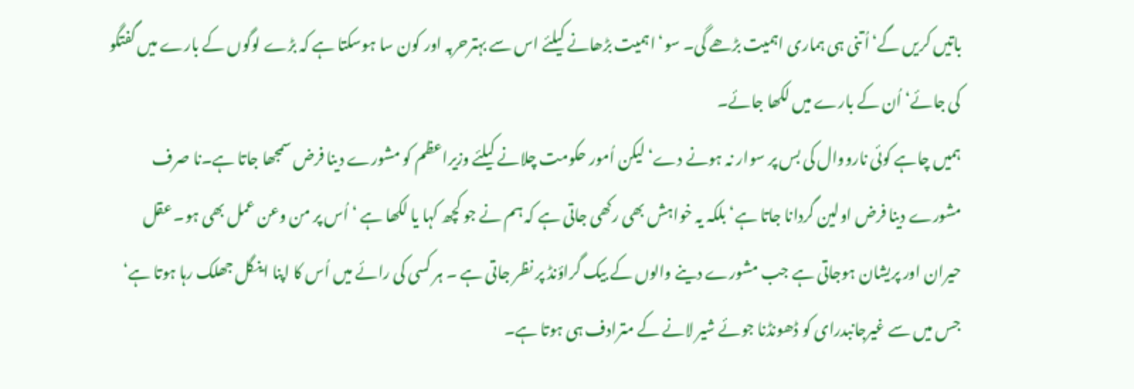باتیں کریں گے‘ اُتنی ہی ہماری اہمیت بڑھے گی۔ سو‘ اہمیت بڑھانے کیلئے اس سے بہترحربہ اور کون سا ہوسکتا ہے کہ بڑے لوگوں کے بارے میں گفتگو کی جائے‘ اُن کے بارے میں لکھا جائے۔
ہمیں چاہے کوئی نارووال کی بس پر سوار نہ ہونے دے‘ لیکن اُمور حکومت چلانے کیلئے وزیراعظم کو مشورے دینا فرض سمجھا جاتا ہے۔نا صرف مشورے دینا فرض اولین گردانا جاتا ہے‘ بلکہ یہ خواہش بھی رکھی جاتی ہے کہ ہم نے جو کچھ کہا یا لکھا ہے ‘ اُس پر من وعن عمل بھی ہو۔ عقل حیران اور پریشان ہوجاتی ہے جب مشورے دینے والوں کے بیک گراؤنڈ پر نظر جاتی ہے ۔ ہر کسی کی رائے میں اُس کا اپنا اینگل جھلک رہا ہوتا ہے‘ جس میں سے غیرجانبدرای کو ڈھونڈنا جوئے شیر لانے کے مترادف ہی ہوتا ہے۔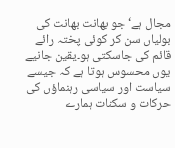مجال ہے‘ جو بھانت بھانت کی بولیاں سن کر کوئی پختہ رائے قائم کی جاسکتی ہو۔یقین جانیے یوں محسوس ہوتا ہے کہ جیسے سیاست اور سیاسی رہنماؤں کی حرکات و سکنات ہمارے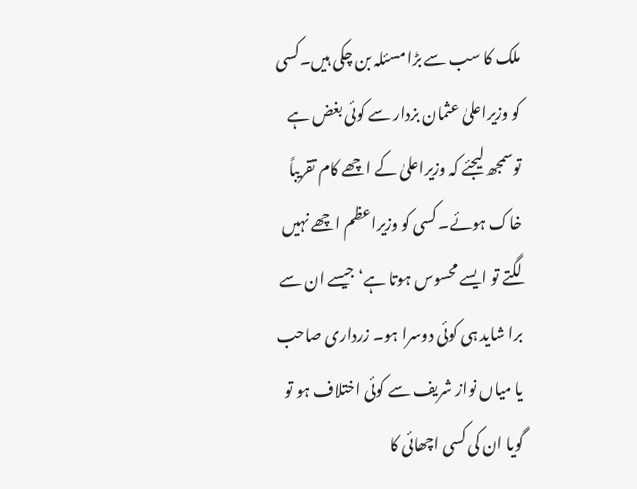ملک کا سب سے بڑا مسئلہ بن چکی ہیں۔کسی کو وزیراعلیٰ عثمان بزدار سے کوئی بغض ہے توسمجھ لیجئے کہ وزیراعلیٰ کے اچھے کام تقریباً خاک ہوئے۔ کسی کو وزیراعظم اچھے نہیں لگتے تو ایسے محسوس ہوتا ہے‘ جیسے ان سے برا شاید ہی کوئی دوسرا ہو۔ زرداری صاحب یا میاں نواز شریف سے کوئی اختلاف ہو تو گویا ان کی کسی اچھائی کا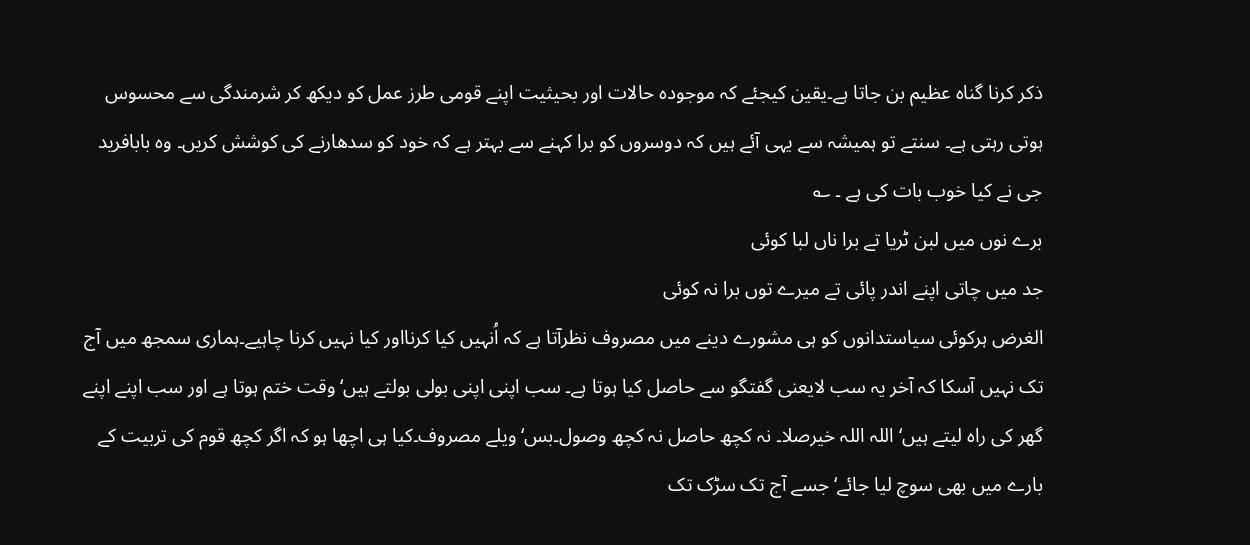ذکر کرنا گناہ عظیم بن جاتا ہے۔یقین کیجئے کہ موجودہ حالات اور بحیثیت اپنے قومی طرز عمل کو دیکھ کر شرمندگی سے محسوس ہوتی رہتی ہے۔ سنتے تو ہمیشہ سے یہی آئے ہیں کہ دوسروں کو برا کہنے سے بہتر ہے کہ خود کو سدھارنے کی کوشش کریں۔ وہ بابافرید جی نے کیا خوب بات کی ہے ۔ ؎
برے نوں میں لبن ٹریا تے برا ناں لبا کوئی
جد میں چاتی اپنے اندر پائی تے میرے توں برا نہ کوئی
الغرض ہرکوئی سیاستدانوں کو ہی مشورے دینے میں مصروف نظرآتا ہے کہ اُنہیں کیا کرنااور کیا نہیں کرنا چاہیے۔ہماری سمجھ میں آج تک نہیں آسکا کہ آخر یہ سب لایعنی گفتگو سے حاصل کیا ہوتا ہے۔ سب اپنی اپنی بولی بولتے ہیں‘ وقت ختم ہوتا ہے اور سب اپنے اپنے گھر کی راہ لیتے ہیں‘ اللہ اللہ خیرصلا۔ نہ کچھ حاصل نہ کچھ وصول۔بس‘ ویلے مصروف۔کیا ہی اچھا ہو کہ اگر کچھ قوم کی تربیت کے بارے میں بھی سوچ لیا جائے‘ جسے آج تک سڑک تک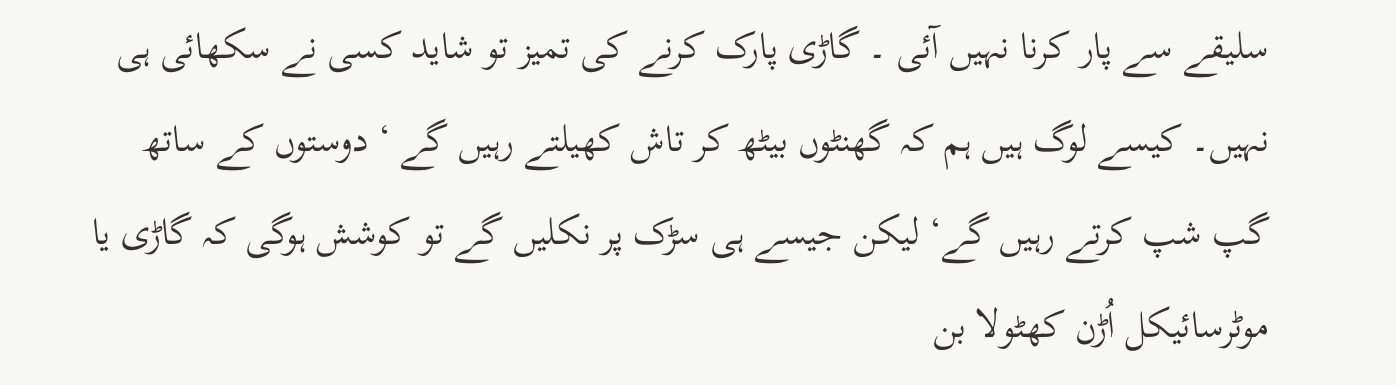سلیقے سے پار کرنا نہیں آئی ۔ گاڑی پارک کرنے کی تمیز تو شاید کسی نے سکھائی ہی نہیں۔ کیسے لوگ ہیں ہم کہ گھنٹوں بیٹھ کر تاش کھیلتے رہیں گے ‘ دوستوں کے ساتھ گپ شپ کرتے رہیں گے‘ لیکن جیسے ہی سڑک پر نکلیں گے تو کوشش ہوگی کہ گاڑی یا موٹرسائیکل اُڑن کھٹولا بن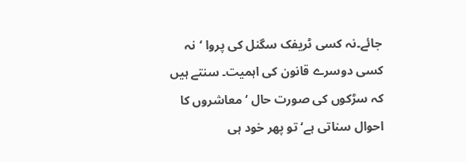جائے۔نہ کسی ٹریفک سگنل کی پروا ‘نہ کسی دوسرے قانون کی اہمیت۔ سنتے ہیں کہ سڑکوں کی صورت حال ‘ معاشروں کا احوال سناتی ہے‘ تو پھر خود ہی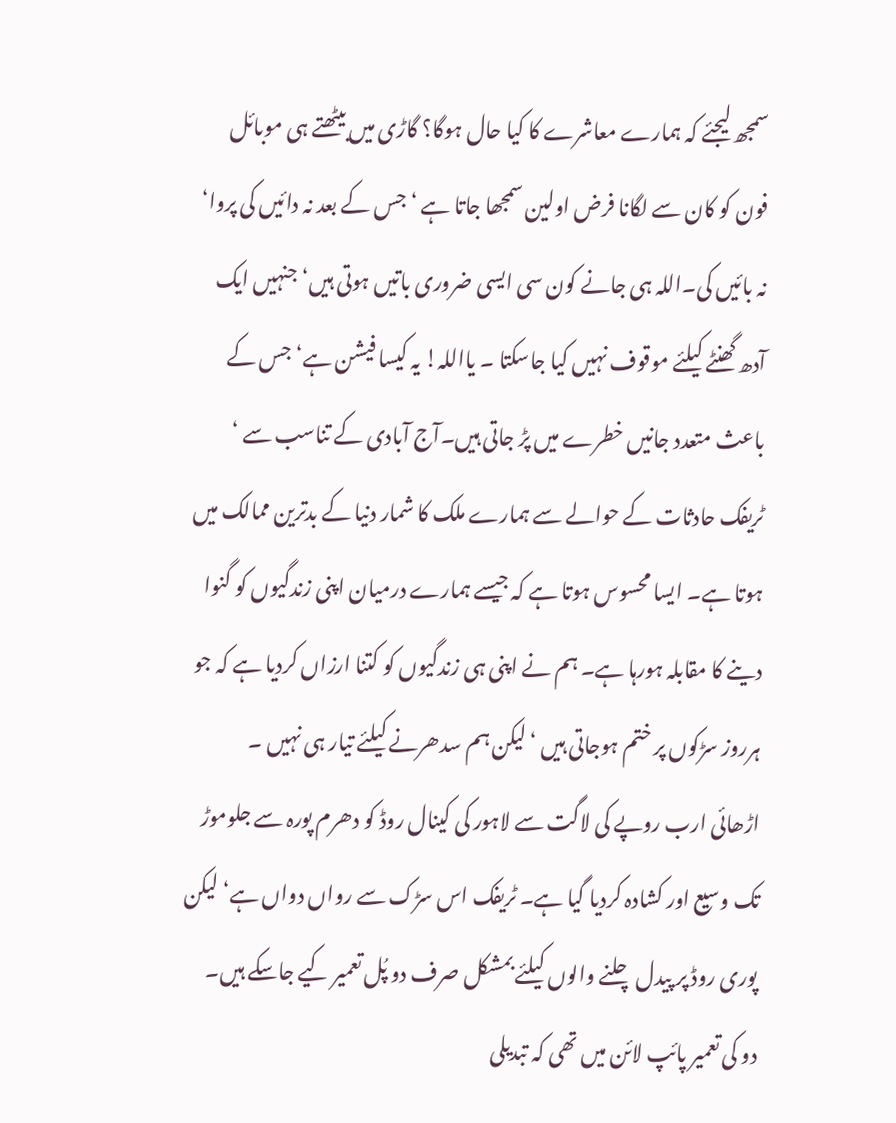سمجھ لیجئے کہ ہمارے معاشرے کا کیا حال ہوگا؟ گاڑی میں بیٹھتے ہی موبائل فون کو کان سے لگانا فرض اولین سمجھا جاتا ہے ‘جس کے بعد نہ دائیں کی پروا‘ نہ بائیں کی۔اللہ ہی جانے کون سی ایسی ضروری باتیں ہوتی ہیں‘ جنہیں ایک آدھ گھنٹے کیلئے موقوف نہیں کیا جاسکتا ۔ یااللہ! یہ کیسا فیشن ہے‘ جس کے باعث متعدد جانیں خطرے میں پڑ جاتی ہیں۔آج آبادی کے تناسب سے ‘ ٹریفک حادثات کے حوالے سے ہمارے ملک کا شمار دنیا کے بدترین ممالک میں ہوتا ہے۔ ایسا محسوس ہوتا ہے کہ جیسے ہمارے درمیان اپنی زندگیوں کو گنوا دینے کا مقابلہ ہورہا ہے۔ ہم نے اپنی ہی زندگیوں کو کتنا ارزاں کردیا ہے کہ جو ہرروز سڑکوں پر ختم ہوجاتی ہیں ‘لیکن ہم سدھرنے کیلئے تیار ہی نہیں ۔
اڑھائی ارب روپے کی لاگت سے لاہور کی کینال روڈ کو دھرم پورہ سے جلوموڑ تک وسیع اور کشادہ کردیا گیا ہے۔ ٹریفک اس سڑک سے رواں دواں ہے‘ لیکن پوری روڈ پر پیدل چلنے والوں کیلئے بمشکل صرف دو پُل تعمیر کیے جاسکے ہیں۔ دو کی تعمیر پائپ لائن میں تھی کہ تبدیلی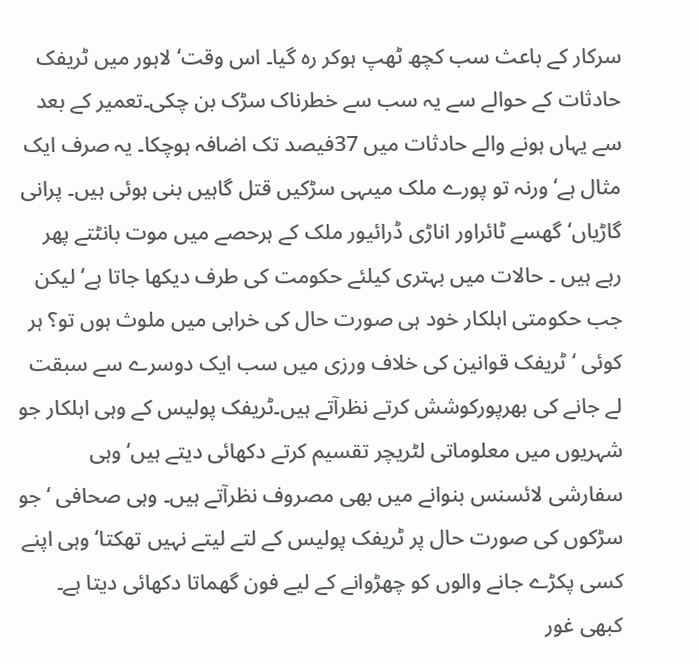سرکار کے باعث سب کچھ ٹھپ ہوکر رہ گیا۔ اس وقت‘ لاہور میں ٹریفک حادثات کے حوالے سے یہ سب سے خطرناک سڑک بن چکی۔تعمیر کے بعد سے یہاں ہونے والے حادثات میں 37فیصد تک اضافہ ہوچکا۔ یہ صرف ایک مثال ہے‘ ورنہ تو پورے ملک میںہی سڑکیں قتل گاہیں بنی ہوئی ہیں۔ پرانی گاڑیاں‘گھسے ٹائراور اناڑی ڈرائیور ملک کے ہرحصے میں موت بانٹتے پھر رہے ہیں ۔ حالات میں بہتری کیلئے حکومت کی طرف دیکھا جاتا ہے‘ لیکن جب حکومتی اہلکار خود ہی صورت حال کی خرابی میں ملوث ہوں تو؟ ہر کوئی ‘ ٹریفک قوانین کی خلاف ورزی میں سب ایک دوسرے سے سبقت لے جانے کی بھرپورکوشش کرتے نظرآتے ہیں۔ٹریفک پولیس کے وہی اہلکار جو شہریوں میں معلوماتی لٹریچر تقسیم کرتے دکھائی دیتے ہیں‘ وہی سفارشی لائسنس بنوانے میں بھی مصروف نظرآتے ہیں۔ وہی صحافی ‘جو سڑکوں کی صورت حال پر ٹریفک پولیس کے لتے لیتے نہیں تھکتا‘ وہی اپنے کسی پکڑے جانے والوں کو چھڑوانے کے لیے فون گھماتا دکھائی دیتا ہے۔ کبھی غور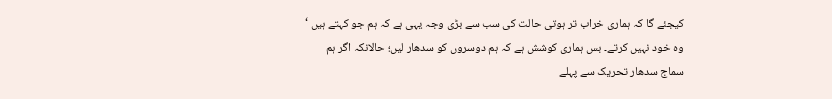کیجئے گا کہ ہماری خراب تر ہوتی حالت کی سب سے بڑی وجہ یہی ہے کہ ہم جو کہتے ہیں ‘ وہ خود نہیں کرتے۔ بس ہماری کوشش ہے کہ ہم دوسروں کو سدھار لیں؛ حالانکہ اگر ہم سماج سدھار تحریک سے پہلے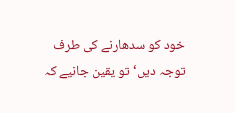خود کو سدھارنے کی طرف توجہ دیں‘ تو یقین جانیے کہ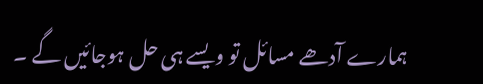ہمارے آدھے مسائل تو ویسے ہی حل ہوجائیں گے ۔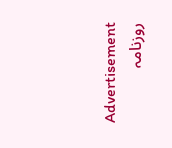Advertisement
روزنامہ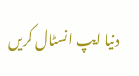دنیا ایپ انسٹال کریں